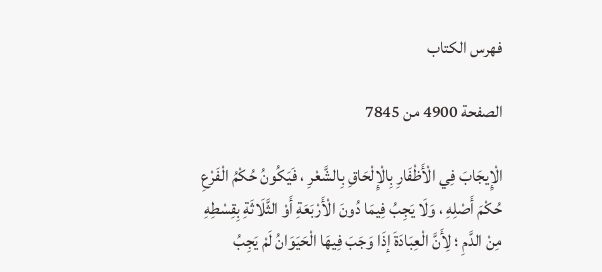فهرس الكتاب

الصفحة 4900 من 7845

الْإِيجَابَ فِي الْأَظْفَارِ بِالْإِلْحَاقِ بِالشَّعْرِ ، فَيَكُونُ حُكْمُ الْفَرْعِ حُكْمَ أَصْلِهِ ، وَلَا يَجِبُ فِيمَا دُونَ الْأَرْبَعَةِ أَوْ الثَّلَاثَةِ بِقِسْطِهِ مِنْ الدَّمِ ؛ لِأَنَّ الْعِبَادَةَ إذَا وَجَبَ فِيهَا الْحَيَوَانُ لَمْ يَجِبُ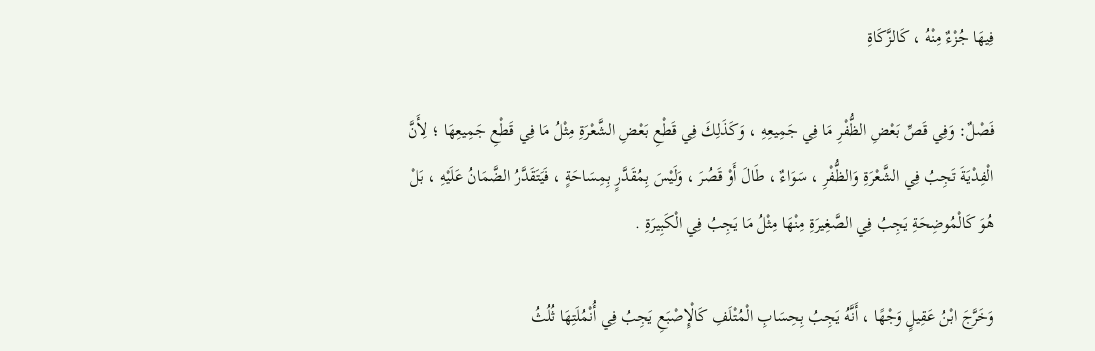فِيهَا جُزْءٌ مِنْهُ ، كَالزَّكَاةِ

فَصْلٌ: وَفِي قَصِّ بَعْضِ الظُّفْرِ مَا فِي جَمِيعِهِ ، وَكَذَلِكَ فِي قَطْعِ بَعْضِ الشَّعْرَةِ مِثْلُ مَا فِي قَطْعِ جَمِيعِهَا ؛ لِأَنَّ الْفِدْيَةَ تَجِبُ فِي الشَّعْرَةِ وَالظُّفْرِ ، سَوَاءٌ ، طَالَ أَوْ قَصُرَ ، وَلَيْسَ بِمُقَدَّرٍ بِمِسَاحَةٍ ، فَيَتَقَدَّرُ الضَّمَانُ عَلَيْهِ ، بَلْ هُوَ كَالْمُوضِحَةِ يَجِبُ فِي الصَّغِيرَةِ مِنْهَا مِثْلُ مَا يَجِبُ فِي الْكَبِيرَةِ .

وَخَرَّجَ ابْنُ عَقِيلٍ وَجْهًا ، أَنَّهُ يَجِبُ بِحِسَابِ الْمُتْلَفِ كَالْإِصْبَعِ يَجِبُ فِي أُنْمُلَتِهَا ثُلُثُ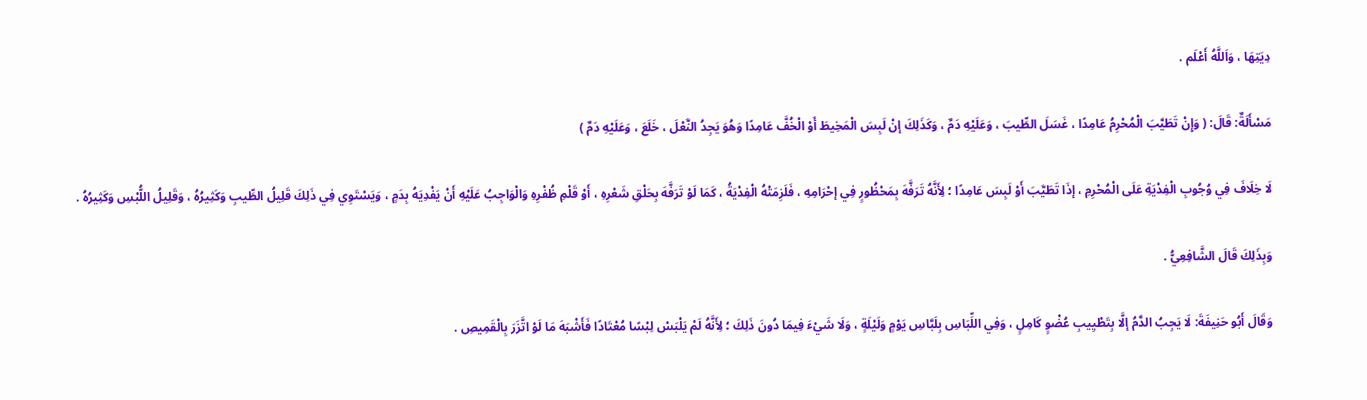دِيَتِهَا ، وَاَللَّهُ أَعْلَم .

مَسْأَلَةٌ: قَالَ: ( وَإِنْ تَطَيَّبَ الْمُحْرِمُ عَامِدًا ، غَسَلَ الطِّيبَ ، وَعَلَيْهِ دَمٌ ، وَكَذَلِكَ إنْ لَبِسَ الْمَخِيطَ أَوْ الْخُفَّ عَامِدًا وَهُوَ يَجِدُ النَّعْلَ ، خَلَعَ ، وَعَلَيْهِ دَمٌ )

لَا خِلَافَ فِي وُجُوبِ الْفِدْيَةِ عَلَى الْمُحْرِمِ ، إذَا تَطَيَّبَ أَوْ لَبِسَ عَامِدًا ؛ لِأَنَّهُ تَرَفَّهَ بِمَحْظُورٍ فِي إحْرَامِهِ ، فَلَزِمَتْهُ الْفِدْيَةُ ، كَمَا لَوْ تَرَفَّهَ بِحَلْقِ شَعْرِهِ ، أَوْ قَلْمِ ظُفْرِهِ وَالْوَاجِبُ عَلَيْهِ أَنْ يَفْدِيَهُ بِدَمٍ ، وَيَسْتَوِي فِي ذَلِكَ قَلِيلُ الطِّيبِ وَكَثِيرُهُ ، وَقَلِيلُ اللُّبْسِ وَكَثِيرُهُ .

وَبِذَلِكَ قَالَ الشَّافِعِيُّ .

وَقَالَ أَبُو حَنِيفَةَ: لَا يَجِبُ الدَّمُ إلَّا بِتَطْيِيبِ عُضْوٍ كَامِلٍ ، وَفِي اللِّبَاسِ بِلَبَّاسِ يَوْمٍ وَلَيْلَةٍ ، وَلَا شَيْءَ فِيمَا دُونَ ذَلِكَ ؛ لِأَنَّهُ لَمْ يَلْبَسْ لِبْسًا مُعْتَادًا فَأَشْبَهَ مَا لَوْ اتَّزَرَ بِالْقَمِيصِ .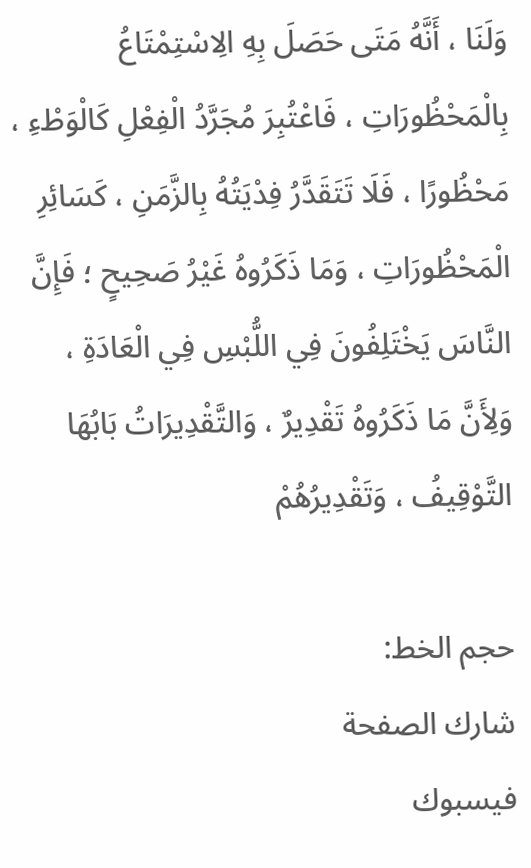وَلَنَا ، أَنَّهُ مَتَى حَصَلَ بِهِ الِاسْتِمْتَاعُ بِالْمَحْظُورَاتِ ، فَاعْتُبِرَ مُجَرَّدُ الْفِعْلِ كَالْوَطْءِ ، مَحْظُورًا ، فَلَا تَتَقَدَّرُ فِدْيَتُهُ بِالزَّمَنِ ، كَسَائِرِ الْمَحْظُورَاتِ ، وَمَا ذَكَرُوهُ غَيْرُ صَحِيحٍ ؛ فَإِنَّ النَّاسَ يَخْتَلِفُونَ فِي اللُّبْسِ فِي الْعَادَةِ ، وَلِأَنَّ مَا ذَكَرُوهُ تَقْدِيرٌ ، وَالتَّقْدِيرَاتُ بَابُهَا التَّوْقِيفُ ، وَتَقْدِيرُهُمْ

حجم الخط:
شارك الصفحة
فيسبوك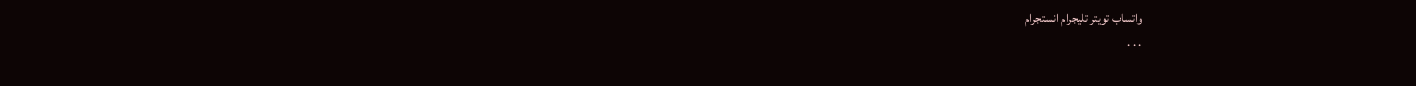واتساب تويتر تليجرام انستجرام
. . .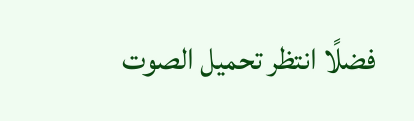فضلًا انتظر تحميل الصوت